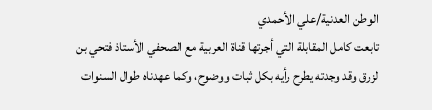الوطن العدنية/علي الأحمدي
تابعت كامل المقابلة التي أجرتها قناة العربية مع الصحفي الأستاذ فتحي بن لزرق وقد وجدته يطرح رأيه بكل ثبات ووضوح، وكما عهدناه طوال السنوات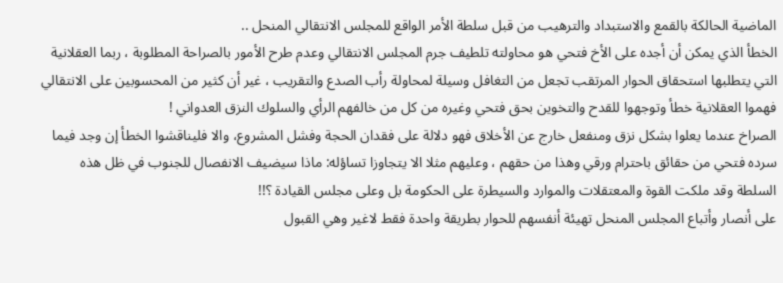الماضية الحالكة بالقمع والاستبداد والترهيب من قبل سلطة الأمر الواقع للمجلس الانتقالي المنحل ..
الخطأ الذي يمكن أن أجده على الأخ فتحي هو محاولته تلطيف جرم المجلس الانتقالي وعدم طرح الأمور بالصراحة المطلوبة ، ربما العقلانية التي يتطلبها استحقاق الحوار المرتقب تجعل من التغافل وسيلة لمحاولة رأب الصدع والتقريب ، غير أن كثير من المحسوبين على الانتقالي فهموا العقلانية خطأ وتوجهوا للقدح والتخوين بحق فتحي وغيره من كل من خالفهم الرأي والسلوك النزق العدواني !
الصراخ عندما يعلوا بشكل نزق ومنفعل خارج عن الأخلاق فهو دلالة على فقدان الحجة وفشل المشروع، والا فليناقشوا الخطأ إن وجد فيما سرده فتحي من حقائق باحترام ورقي وهذا من حقهم ، وعليهم مثلا الا يتجاوزا تساؤله: ماذا سيضيف الانفصال للجنوب في ظل هذه السلطة وقد ملكت القوة والمعتقلات والموارد والسيطرة على الحكومة بل وعلى مجلس القيادة ؟!!
على أنصار وأتباع المجلس المنحل تهيئة أنفسهم للحوار بطريقة واحدة فقط لاغير وهي القبول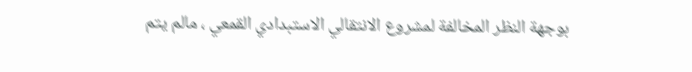بوجهة النظر المخالفة لمشروع الانتقالي الاستبدادي القمعي ، مالم يتم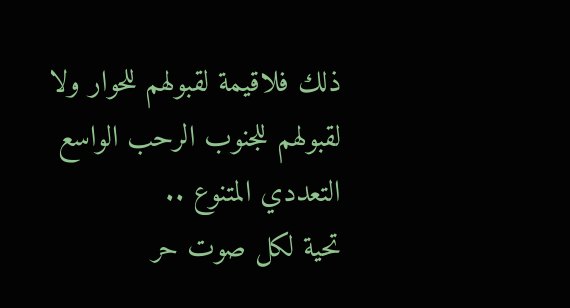ذلك فلاقيمة لقبولهم للحوار ولا لقبولهم للجنوب الرحب الواسع التعددي المتنوع ..
تحية لكل صوت حر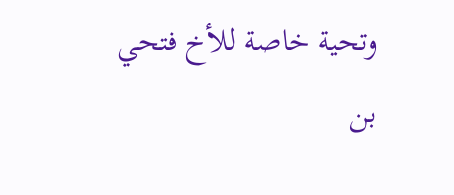وتحية خاصة للأخ فتحي بن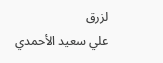لزرق
علي سعيد الأحمدي